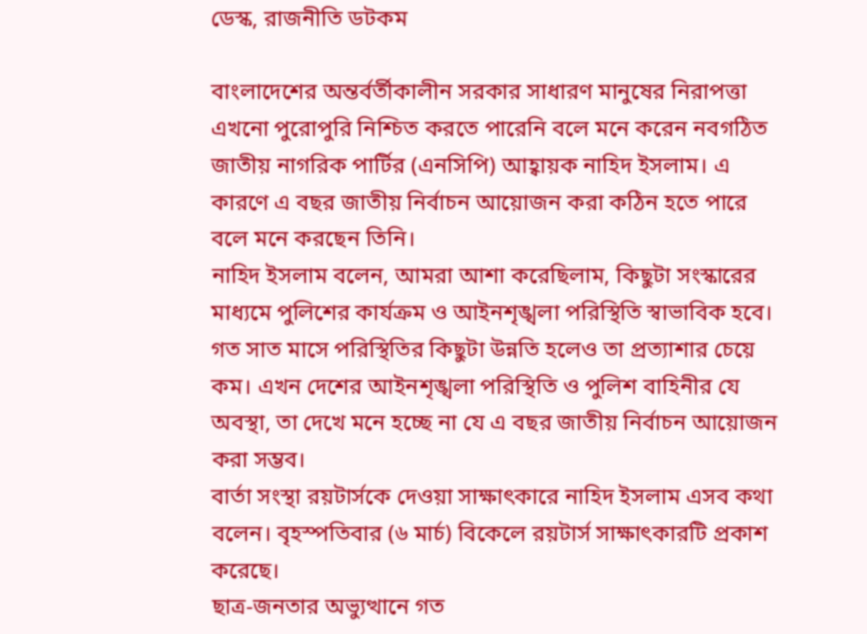ডেস্ক, রাজনীতি ডটকম

বাংলাদেশের অন্তর্বর্তীকালীন সরকার সাধারণ মানুষের নিরাপত্তা এখনো পুরোপুরি নিশ্চিত করতে পারেনি বলে মনে করেন নবগঠিত জাতীয় নাগরিক পার্টির (এনসিপি) আহ্বায়ক নাহিদ ইসলাম। এ কারণে এ বছর জাতীয় নির্বাচন আয়োজন করা কঠিন হতে পারে বলে মনে করছেন তিনি।
নাহিদ ইসলাম বলেন, আমরা আশা করেছিলাম, কিছুটা সংস্কারের মাধ্যমে পুলিশের কার্যক্রম ও আইনশৃঙ্খলা পরিস্থিতি স্বাভাবিক হবে। গত সাত মাসে পরিস্থিতির কিছুটা উন্নতি হলেও তা প্রত্যাশার চেয়ে কম। এখন দেশের আইনশৃঙ্খলা পরিস্থিতি ও পুলিশ বাহিনীর যে অবস্থা, তা দেখে মনে হচ্ছে না যে এ বছর জাতীয় নির্বাচন আয়োজন করা সম্ভব।
বার্তা সংস্থা রয়টার্সকে দেওয়া সাক্ষাৎকারে নাহিদ ইসলাম এসব কথা বলেন। বৃহস্পতিবার (৬ মার্চ) বিকেলে রয়টার্স সাক্ষাৎকারটি প্রকাশ করেছে।
ছাত্র-জনতার অভ্যুত্থানে গত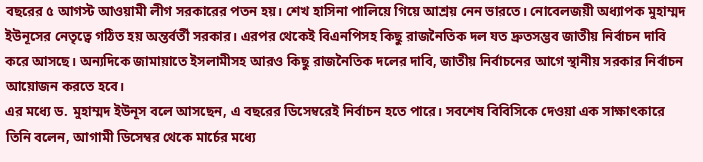বছরের ৫ আগস্ট আওয়ামী লীগ সরকারের পতন হয়। শেখ হাসিনা পালিয়ে গিয়ে আশ্রয় নেন ভারতে। নোবেলজয়ী অধ্যাপক মুহাম্মদ ইউনূসের নেতৃত্বে গঠিত হয় অন্তর্বর্তী সরকার। এরপর থেকেই বিএনপিসহ কিছু রাজনৈতিক দল যত দ্রুতসম্ভব জাতীয় নির্বাচন দাবি করে আসছে। অন্যদিকে জামায়াতে ইসলামীসহ আরও কিছু রাজনৈতিক দলের দাবি, জাতীয় নির্বাচনের আগে স্থানীয় সরকার নির্বাচন আয়োজন করতে হবে।
এর মধ্যে ড. মুহাম্মদ ইউনূস বলে আসছেন, এ বছরের ডিসেম্বরেই নির্বাচন হতে পারে। সবশেষ বিবিসিকে দেওয়া এক সাক্ষাৎকারে তিনি বলেন, আগামী ডিসেম্বর থেকে মার্চের মধ্যে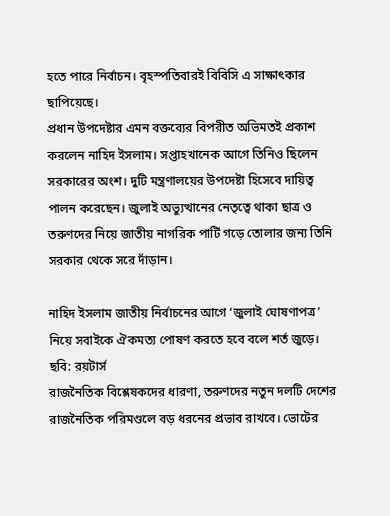হতে পারে নির্বাচন। বৃহস্পতিবারই বিবিসি এ সাক্ষাৎকার ছাপিয়েছে।
প্রধান উপদেষ্টার এমন বক্তব্যের বিপরীত অভিমতই প্রকাশ করলেন নাহিদ ইসলাম। সপ্তাহখানেক আগে তিনিও ছিলেন সরকারের অংশ। দুটি মন্ত্রণালয়ের উপদেষ্টা হিসেবে দায়িত্ব পালন করেছেন। জুলাই অভ্যুত্থানের নেতৃত্বে থাকা ছাত্র ও তরুণদের নিয়ে জাতীয় নাগরিক পার্টি গড়ে তোলার জন্য তিনি সরকার থেকে সরে দাঁড়ান।

নাহিদ ইসলাম জাতীয় নির্বাচনের আগে ‘জুলাই ঘোষণাপত্র’ নিয়ে সবাইকে ঐকমত্য পোষণ করতে হবে বলে শর্ত জুড়ে। ছবি: রয়টার্স
রাজনৈতিক বিশ্লেষকদের ধারণা, তরুণদের নতুন দলটি দেশের রাজনৈতিক পরিমণ্ডলে বড় ধরনের প্রভাব রাখবে। ভোটের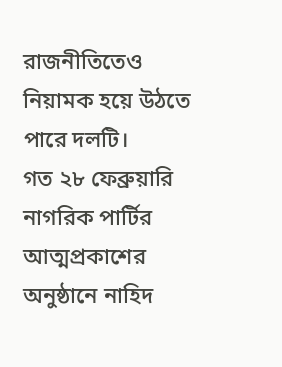রাজনীতিতেও নিয়ামক হয়ে উঠতে পারে দলটি।
গত ২৮ ফেব্রুয়ারি নাগরিক পার্টির আত্মপ্রকাশের অনুষ্ঠানে নাহিদ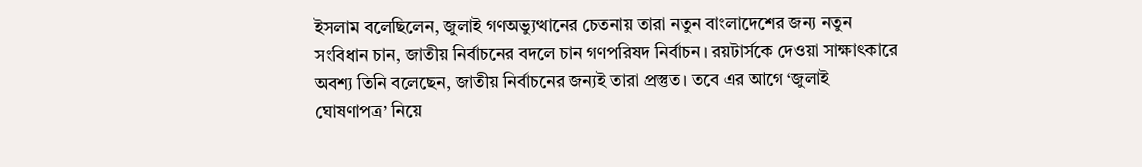ইসলাম বলেছিলেন, জুলাই গণঅভ্যুত্থানের চেতনায় তারা নতুন বাংলাদেশের জন্য নতুন সংবিধান চান, জাতীয় নির্বাচনের বদলে চান গণপরিষদ নির্বাচন। রয়টার্সকে দেওয়া সাক্ষাৎকারে অবশ্য তিনি বলেছেন, জাতীয় নির্বাচনের জন্যই তারা প্রস্তুত। তবে এর আগে ‘জুলাই ঘোষণাপত্র’ নিয়ে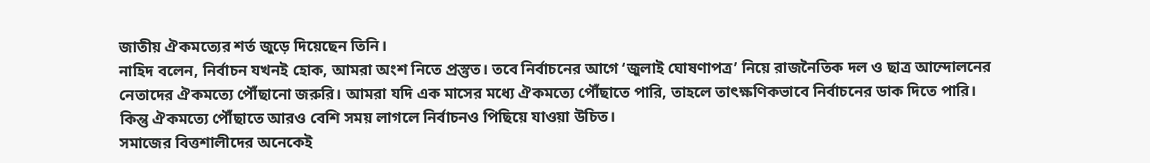জাতীয় ঐকমত্যের শর্ত জুড়ে দিয়েছেন তিনি।
নাহিদ বলেন, নির্বাচন যখনই হোক, আমরা অংশ নিতে প্রস্তুত। তবে নির্বাচনের আগে ‘জুলাই ঘোষণাপত্র’ নিয়ে রাজনৈতিক দল ও ছাত্র আন্দোলনের নেতাদের ঐকমত্যে পৌঁছানো জরুরি। আমরা যদি এক মাসের মধ্যে ঐকমত্যে পৌঁছাতে পারি, তাহলে তাৎক্ষণিকভাবে নির্বাচনের ডাক দিতে পারি। কিন্তু ঐকমত্যে পৌঁছাতে আরও বেশি সময় লাগলে নির্বাচনও পিছিয়ে যাওয়া উচিত।
সমাজের বিত্তশালীদের অনেকেই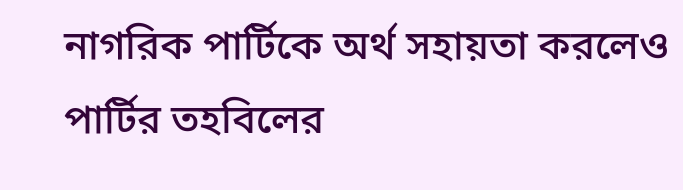নাগরিক পার্টিকে অর্থ সহায়তা করলেও পার্টির তহবিলের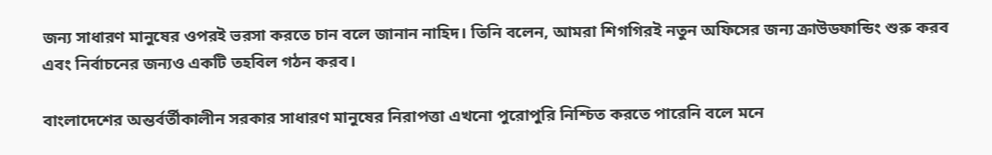জন্য সাধারণ মানুষের ওপরই ভরসা করতে চান বলে জানান নাহিদ। তিনি বলেন, আমরা শিগগিরই নতুন অফিসের জন্য ক্রাউডফান্ডিং শুরু করব এবং নির্বাচনের জন্যও একটি তহবিল গঠন করব।

বাংলাদেশের অন্তর্বর্তীকালীন সরকার সাধারণ মানুষের নিরাপত্তা এখনো পুরোপুরি নিশ্চিত করতে পারেনি বলে মনে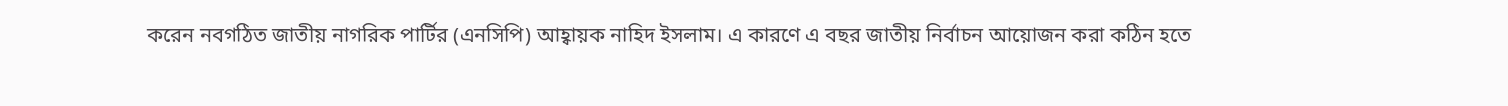করেন নবগঠিত জাতীয় নাগরিক পার্টির (এনসিপি) আহ্বায়ক নাহিদ ইসলাম। এ কারণে এ বছর জাতীয় নির্বাচন আয়োজন করা কঠিন হতে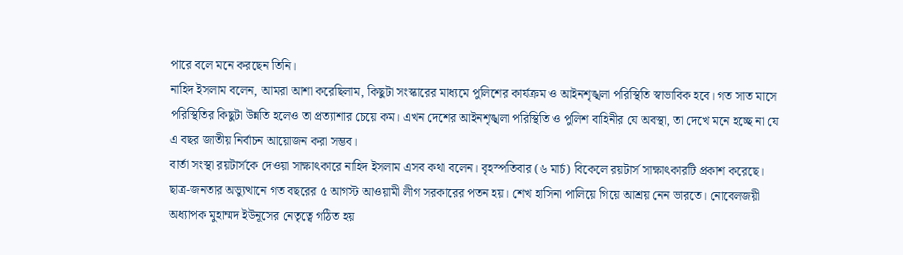পারে বলে মনে করছেন তিনি।
নাহিদ ইসলাম বলেন, আমরা আশা করেছিলাম, কিছুটা সংস্কারের মাধ্যমে পুলিশের কার্যক্রম ও আইনশৃঙ্খলা পরিস্থিতি স্বাভাবিক হবে। গত সাত মাসে পরিস্থিতির কিছুটা উন্নতি হলেও তা প্রত্যাশার চেয়ে কম। এখন দেশের আইনশৃঙ্খলা পরিস্থিতি ও পুলিশ বাহিনীর যে অবস্থা, তা দেখে মনে হচ্ছে না যে এ বছর জাতীয় নির্বাচন আয়োজন করা সম্ভব।
বার্তা সংস্থা রয়টার্সকে দেওয়া সাক্ষাৎকারে নাহিদ ইসলাম এসব কথা বলেন। বৃহস্পতিবার (৬ মার্চ) বিকেলে রয়টার্স সাক্ষাৎকারটি প্রকাশ করেছে।
ছাত্র-জনতার অভ্যুত্থানে গত বছরের ৫ আগস্ট আওয়ামী লীগ সরকারের পতন হয়। শেখ হাসিনা পালিয়ে গিয়ে আশ্রয় নেন ভারতে। নোবেলজয়ী অধ্যাপক মুহাম্মদ ইউনূসের নেতৃত্বে গঠিত হয়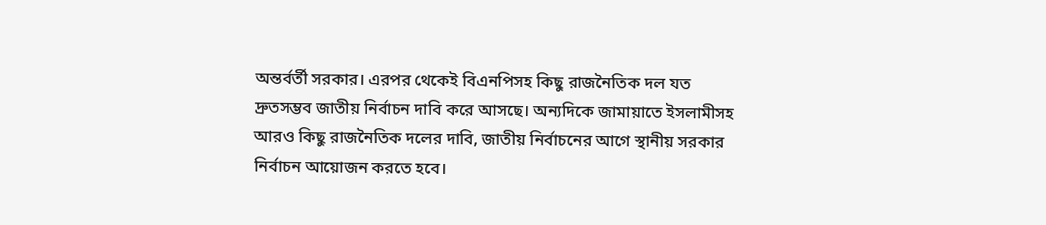অন্তর্বর্তী সরকার। এরপর থেকেই বিএনপিসহ কিছু রাজনৈতিক দল যত দ্রুতসম্ভব জাতীয় নির্বাচন দাবি করে আসছে। অন্যদিকে জামায়াতে ইসলামীসহ আরও কিছু রাজনৈতিক দলের দাবি, জাতীয় নির্বাচনের আগে স্থানীয় সরকার নির্বাচন আয়োজন করতে হবে।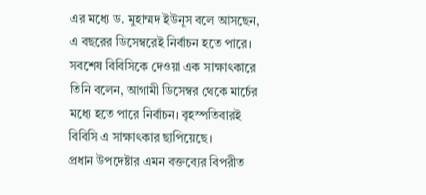এর মধ্যে ড. মুহাম্মদ ইউনূস বলে আসছেন, এ বছরের ডিসেম্বরেই নির্বাচন হতে পারে। সবশেষ বিবিসিকে দেওয়া এক সাক্ষাৎকারে তিনি বলেন, আগামী ডিসেম্বর থেকে মার্চের মধ্যে হতে পারে নির্বাচন। বৃহস্পতিবারই বিবিসি এ সাক্ষাৎকার ছাপিয়েছে।
প্রধান উপদেষ্টার এমন বক্তব্যের বিপরীত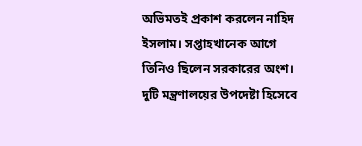অভিমতই প্রকাশ করলেন নাহিদ ইসলাম। সপ্তাহখানেক আগে তিনিও ছিলেন সরকারের অংশ। দুটি মন্ত্রণালয়ের উপদেষ্টা হিসেবে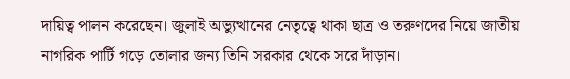দায়িত্ব পালন করেছেন। জুলাই অভ্যুত্থানের নেতৃত্বে থাকা ছাত্র ও তরুণদের নিয়ে জাতীয় নাগরিক পার্টি গড়ে তোলার জন্য তিনি সরকার থেকে সরে দাঁড়ান।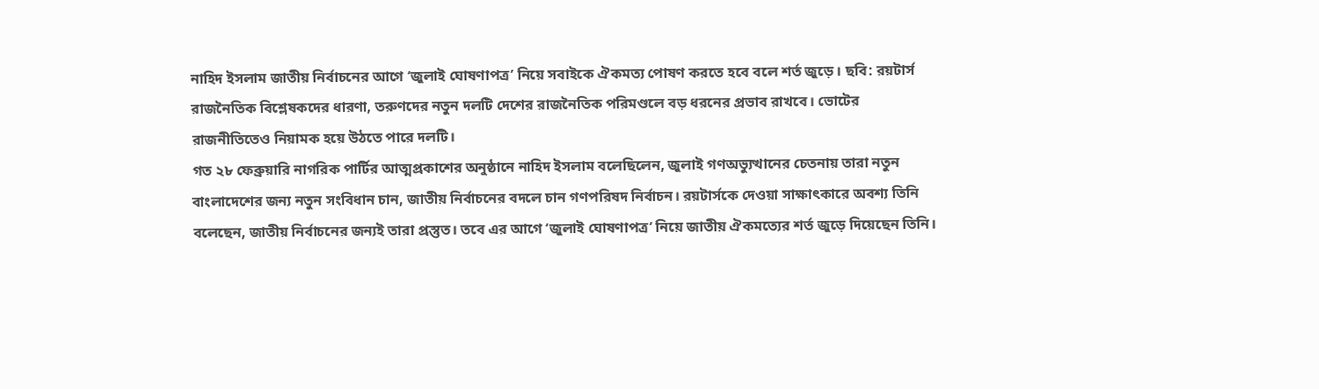নাহিদ ইসলাম জাতীয় নির্বাচনের আগে ‘জুলাই ঘোষণাপত্র’ নিয়ে সবাইকে ঐকমত্য পোষণ করতে হবে বলে শর্ত জুড়ে। ছবি: রয়টার্স
রাজনৈতিক বিশ্লেষকদের ধারণা, তরুণদের নতুন দলটি দেশের রাজনৈতিক পরিমণ্ডলে বড় ধরনের প্রভাব রাখবে। ভোটের রাজনীতিতেও নিয়ামক হয়ে উঠতে পারে দলটি।
গত ২৮ ফেব্রুয়ারি নাগরিক পার্টির আত্মপ্রকাশের অনুষ্ঠানে নাহিদ ইসলাম বলেছিলেন, জুলাই গণঅভ্যুত্থানের চেতনায় তারা নতুন বাংলাদেশের জন্য নতুন সংবিধান চান, জাতীয় নির্বাচনের বদলে চান গণপরিষদ নির্বাচন। রয়টার্সকে দেওয়া সাক্ষাৎকারে অবশ্য তিনি বলেছেন, জাতীয় নির্বাচনের জন্যই তারা প্রস্তুত। তবে এর আগে ‘জুলাই ঘোষণাপত্র’ নিয়ে জাতীয় ঐকমত্যের শর্ত জুড়ে দিয়েছেন তিনি।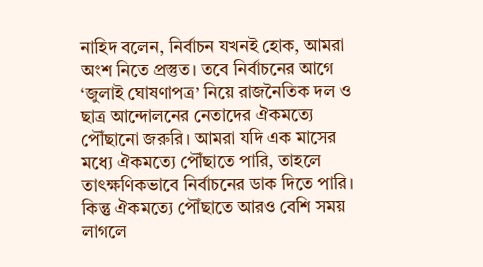নাহিদ বলেন, নির্বাচন যখনই হোক, আমরা অংশ নিতে প্রস্তুত। তবে নির্বাচনের আগে ‘জুলাই ঘোষণাপত্র’ নিয়ে রাজনৈতিক দল ও ছাত্র আন্দোলনের নেতাদের ঐকমত্যে পৌঁছানো জরুরি। আমরা যদি এক মাসের মধ্যে ঐকমত্যে পৌঁছাতে পারি, তাহলে তাৎক্ষণিকভাবে নির্বাচনের ডাক দিতে পারি। কিন্তু ঐকমত্যে পৌঁছাতে আরও বেশি সময় লাগলে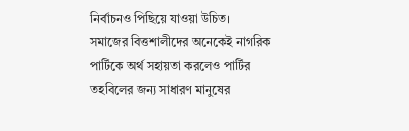নির্বাচনও পিছিয়ে যাওয়া উচিত।
সমাজের বিত্তশালীদের অনেকেই নাগরিক পার্টিকে অর্থ সহায়তা করলেও পার্টির তহবিলের জন্য সাধারণ মানুষের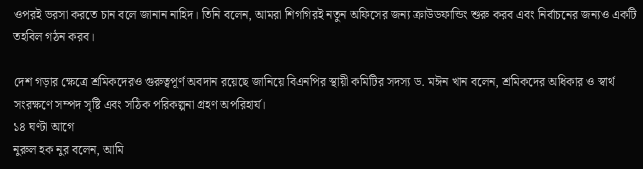ওপরই ভরসা করতে চান বলে জানান নাহিদ। তিনি বলেন, আমরা শিগগিরই নতুন অফিসের জন্য ক্রাউডফান্ডিং শুরু করব এবং নির্বাচনের জন্যও একটি তহবিল গঠন করব।

দেশ গড়ার ক্ষেত্রে শ্রমিকদেরও গুরুত্বপূর্ণ অবদান রয়েছে জানিয়ে বিএনপির স্থায়ী কমিটির সদস্য ড. মঈন খান বলেন, শ্রমিকদের অধিকার ও স্বার্থ সংরক্ষণে সম্পদ সৃষ্টি এবং সঠিক পরিকল্পনা গ্রহণ অপরিহার্য।
১৪ ঘণ্টা আগে
নুরুল হক নুর বলেন, আমি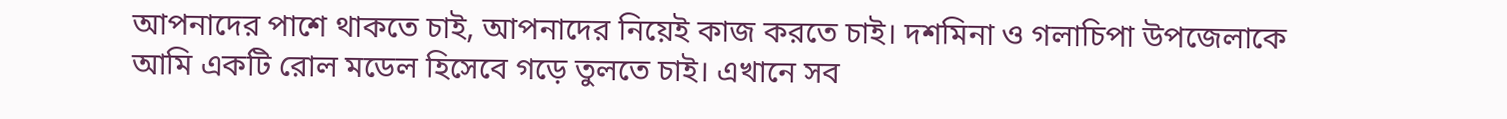আপনাদের পাশে থাকতে চাই, আপনাদের নিয়েই কাজ করতে চাই। দশমিনা ও গলাচিপা উপজেলাকে আমি একটি রোল মডেল হিসেবে গড়ে তুলতে চাই। এখানে সব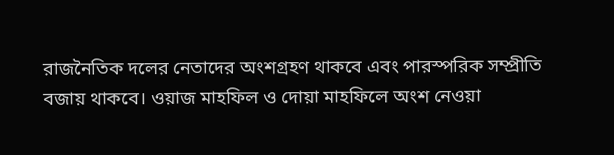রাজনৈতিক দলের নেতাদের অংশগ্রহণ থাকবে এবং পারস্পরিক সম্প্রীতি বজায় থাকবে। ওয়াজ মাহফিল ও দোয়া মাহফিলে অংশ নেওয়া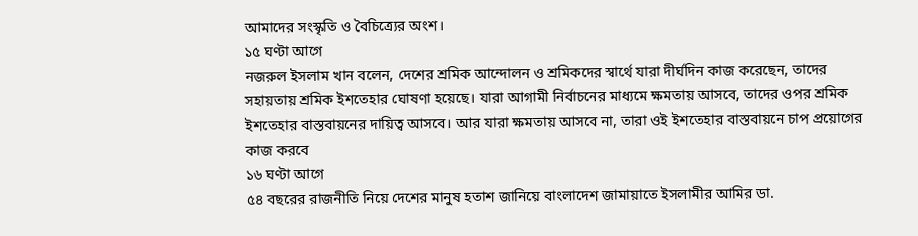আমাদের সংস্কৃতি ও বৈচিত্র্যের অংশ।
১৫ ঘণ্টা আগে
নজরুল ইসলাম খান বলেন, দেশের শ্রমিক আন্দোলন ও শ্রমিকদের স্বার্থে যারা দীর্ঘদিন কাজ করেছেন, তাদের সহায়তায় শ্রমিক ইশতেহার ঘোষণা হয়েছে। যারা আগামী নির্বাচনের মাধ্যমে ক্ষমতায় আসবে, তাদের ওপর শ্রমিক ইশতেহার বাস্তবায়নের দায়িত্ব আসবে। আর যারা ক্ষমতায় আসবে না, তারা ওই ইশতেহার বাস্তবায়নে চাপ প্রয়োগের কাজ করবে
১৬ ঘণ্টা আগে
৫৪ বছরের রাজনীতি নিয়ে দেশের মানুষ হতাশ জানিয়ে বাংলাদেশ জামায়াতে ইসলামীর আমির ডা.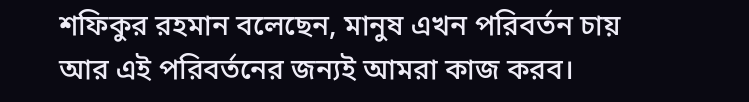শফিকুর রহমান বলেছেন, মানুষ এখন পরিবর্তন চায় আর এই পরিবর্তনের জন্যই আমরা কাজ করব।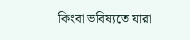কিংবা ভবিষ্যতে যারা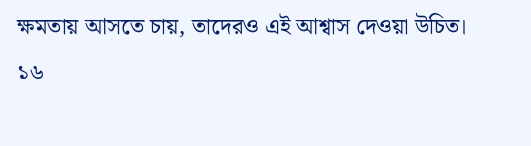ক্ষমতায় আসতে চায়, তাদেরও এই আশ্বাস দেওয়া উচিত।
১৬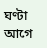ঘণ্টা আগে